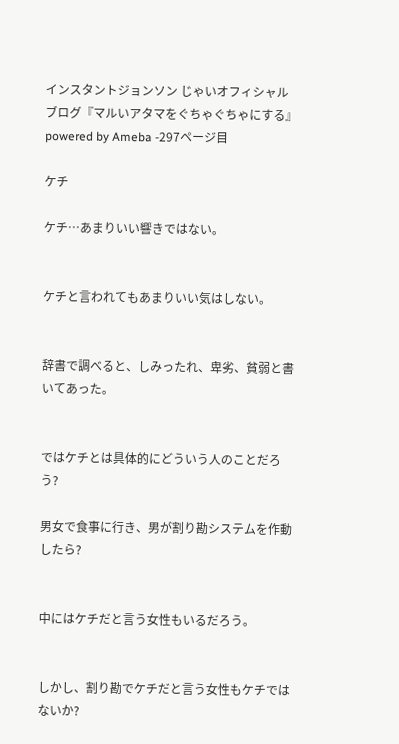インスタントジョンソン じゃいオフィシャルブログ『マルいアタマをぐちゃぐちゃにする』powered by Ameba -297ページ目

ケチ

ケチ…あまりいい響きではない。


ケチと言われてもあまりいい気はしない。


辞書で調べると、しみったれ、卑劣、貧弱と書いてあった。


ではケチとは具体的にどういう人のことだろう?

男女で食事に行き、男が割り勘システムを作動したら?


中にはケチだと言う女性もいるだろう。


しかし、割り勘でケチだと言う女性もケチではないか?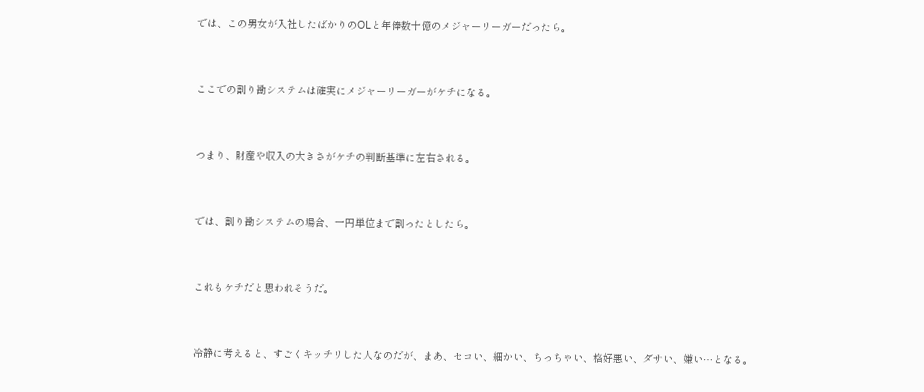では、この男女が入社したばかりのOLと年俸数十億のメジャーリーガーだったら。


ここでの割り勘システムは確実にメジャーリーガーがケチになる。


つまり、財産や収入の大きさがケチの判断基準に左右される。


では、割り勘システムの場合、一円単位まで割ったとしたら。


これもケチだと思われそうだ。


冷静に考えると、すごくキッチリした人なのだが、まあ、セコい、細かい、ちっちゃい、格好悪い、ダサい、嫌い…となる。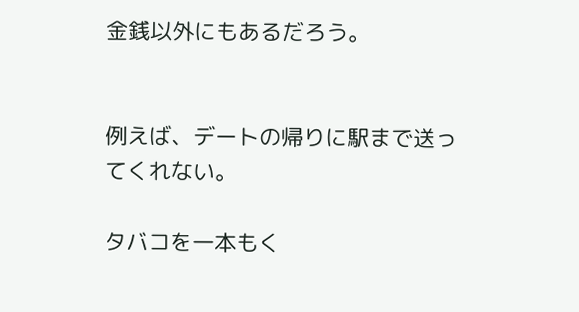金銭以外にもあるだろう。


例えば、デートの帰りに駅まで送ってくれない。

タバコを一本もく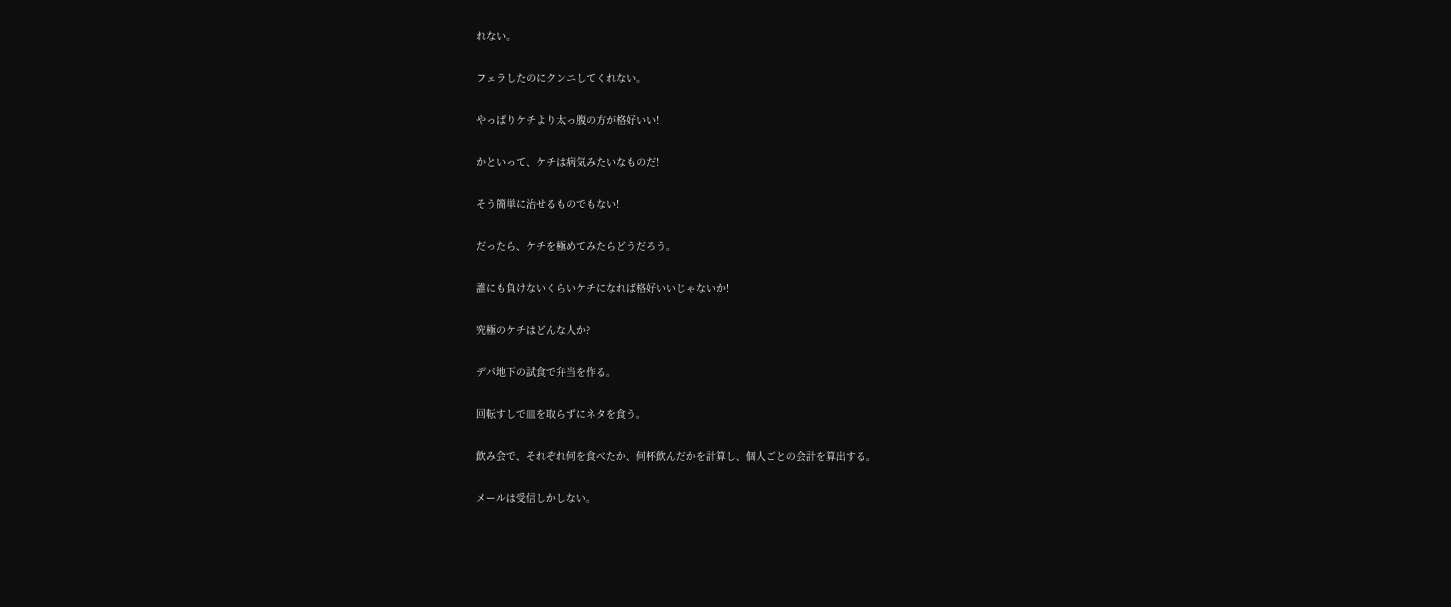れない。


フェラしたのにクンニしてくれない。


やっぱりケチより太っ腹の方が格好いい!


かといって、ケチは病気みたいなものだ!


そう簡単に治せるものでもない!


だったら、ケチを極めてみたらどうだろう。


誰にも負けないくらいケチになれば格好いいじゃないか!


究極のケチはどんな人か?


デパ地下の試食で弁当を作る。


回転すしで皿を取らずにネタを食う。


飲み会で、それぞれ何を食べたか、何杯飲んだかを計算し、個人ごとの会計を算出する。


メールは受信しかしない。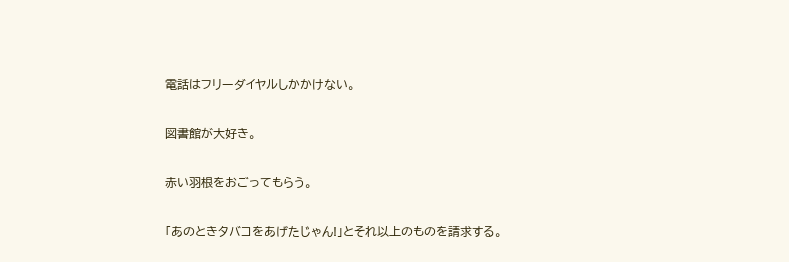電話はフリーダイヤルしかかけない。


図書館が大好き。


赤い羽根をおごってもらう。


「あのときタバコをあげたじゃん!」とそれ以上のものを請求する。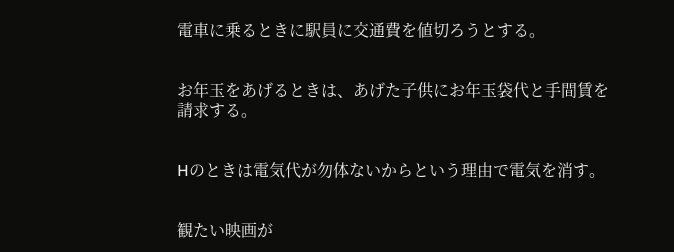電車に乗るときに駅員に交通費を値切ろうとする。


お年玉をあげるときは、あげた子供にお年玉袋代と手間賃を請求する。


Hのときは電気代が勿体ないからという理由で電気を消す。


観たい映画が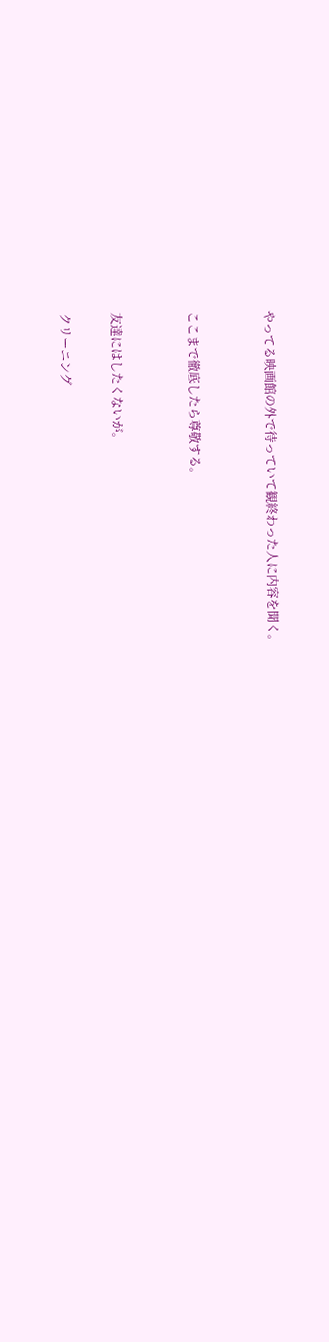やってる映画館の外で待っていて観終わった人に内容を聞く。


ここまで徹底したら尊敬する。


友達にはしたくないが。

クリーニング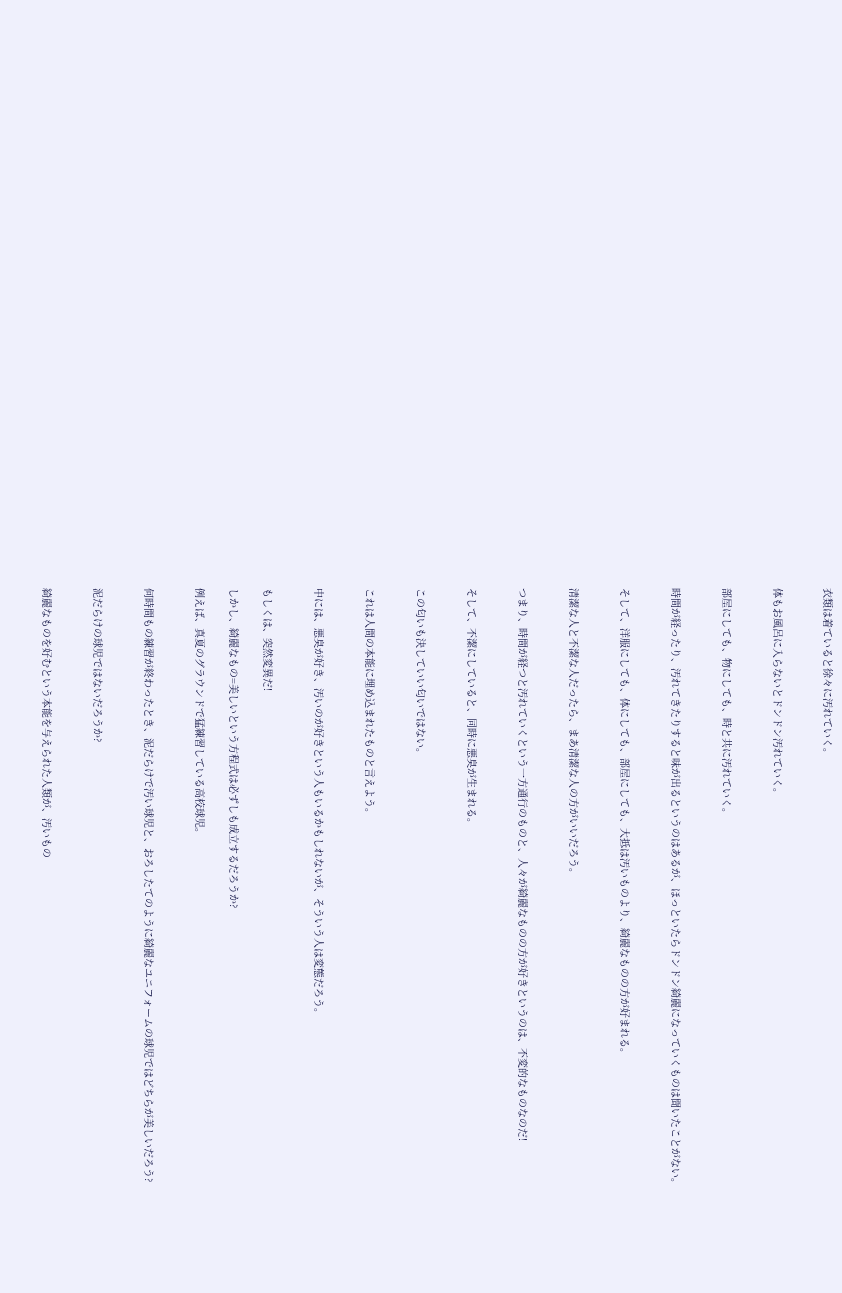衣類は着ていると徐々に汚れていく。


体もお風呂に入らないとドンドン汚れていく。


部屋にしても、物にしても、時と共に汚れていく。


時間が経ったり、汚れてきたりすると味が出るというのはあるが、ほっといたらドンドン綺麗になっていくものは聞いたことがない。


そして、洋服にしても、体にしても、部屋にしても、大抵は汚いものより、綺麗なものの方が好まれる。


清潔な人と不潔な人だったら、まあ清潔な人の方がいいだろう。


つまり、時間が経つと汚れていくという一方通行のものと、人々が綺麗なものの方が好きというのは、不変的なものなのだ!


そして、不潔にしていると、同時に悪臭が生まれる。


この匂いも決していい匂いではない。


これは人間の本能に埋め込まれたものと言えよう。


中には、悪臭が好き、汚いのが好きという人もいるかもしれないが、そういう人は変態だろう。


もしくは、突然変異だ!

しかし、綺麗なもの=美しいという方程式は必ずしも成立するだろうか?

例えば、真夏のグラウンドで猛練習している高校球児。


何時間もの練習が終わったとき、泥だらけで汚い球児と、おろしたてのように綺麗なユニフォームの球児ではどちらが美しいだろう?


泥だらけの球児ではないだろうか?


綺麗なものを好むという本能を与えられた人類が、汚いもの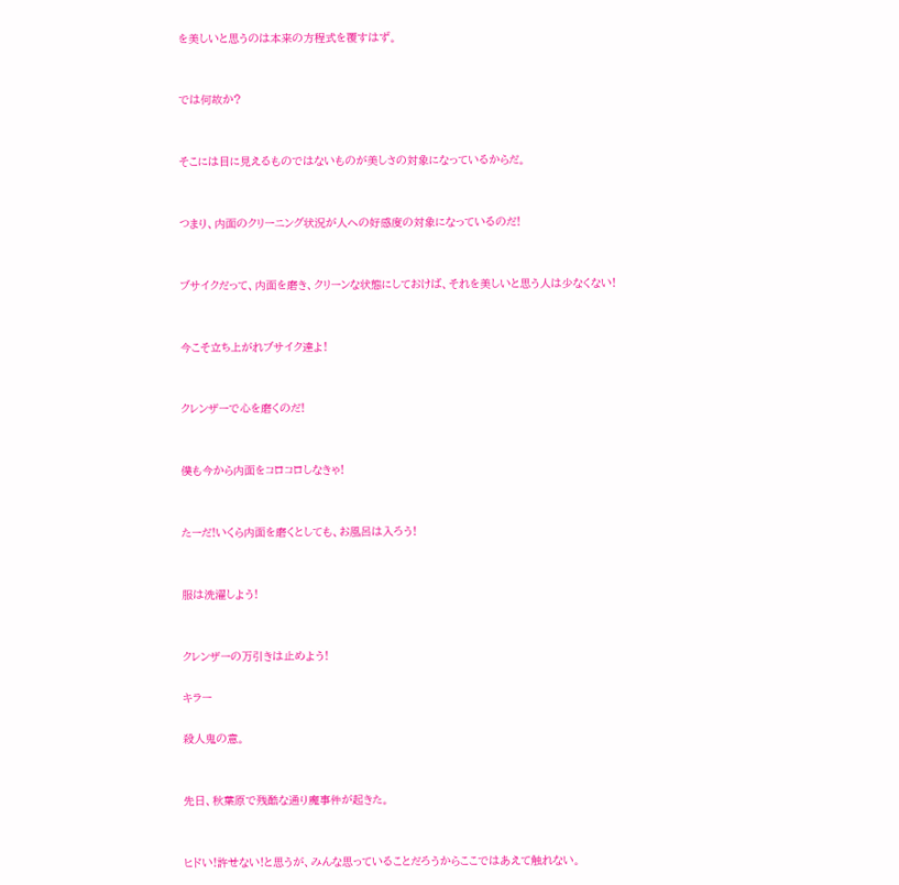を美しいと思うのは本来の方程式を覆すはず。


では何故か?


そこには目に見えるものではないものが美しさの対象になっているからだ。


つまり、内面のクリーニング状況が人への好感度の対象になっているのだ!


ブサイクだって、内面を磨き、クリーンな状態にしておけば、それを美しいと思う人は少なくない!


今こそ立ち上がれブサイク達よ!


クレンザーで心を磨くのだ!


僕も今から内面をコロコロしなきゃ!


たーだ!いくら内面を磨くとしても、お風呂は入ろう!


服は洗濯しよう!


クレンザーの万引きは止めよう!

キラー

殺人鬼の意。


先日、秋葉原で残酷な通り魔事件が起きた。


ヒドい!許せない!と思うが、みんな思っていることだろうからここではあえて触れない。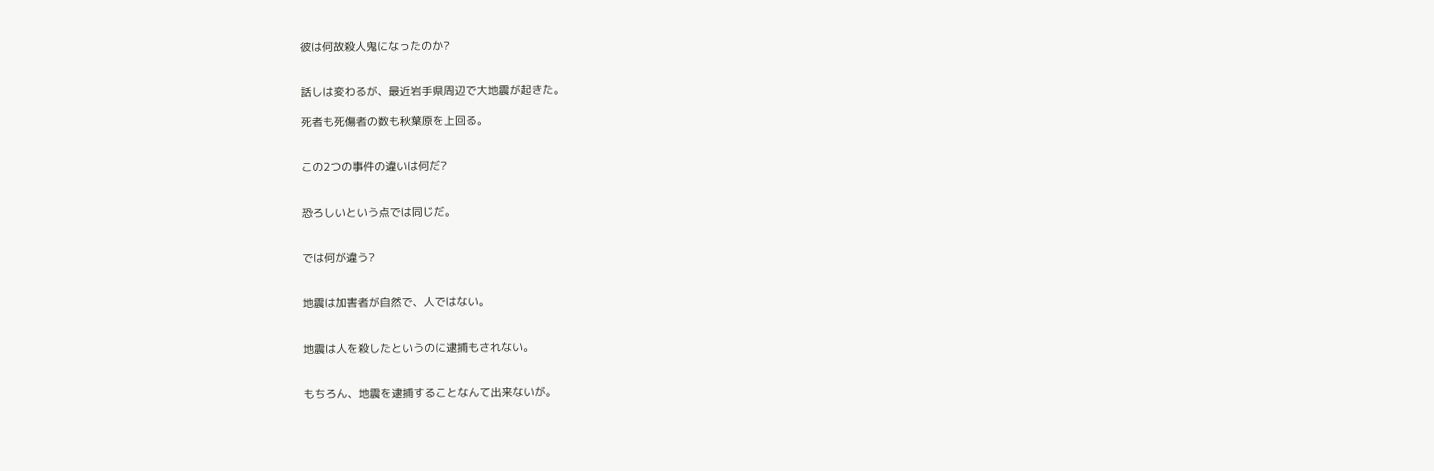彼は何故殺人鬼になったのか?


話しは変わるが、最近岩手県周辺で大地震が起きた。

死者も死傷者の数も秋葉原を上回る。


この2つの事件の違いは何だ?


恐ろしいという点では同じだ。


では何が違う?


地震は加害者が自然で、人ではない。


地震は人を殺したというのに逮捕もされない。


もちろん、地震を逮捕することなんて出来ないが。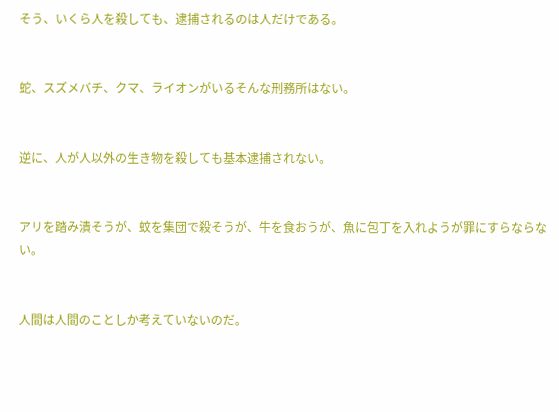そう、いくら人を殺しても、逮捕されるのは人だけである。


蛇、スズメバチ、クマ、ライオンがいるそんな刑務所はない。


逆に、人が人以外の生き物を殺しても基本逮捕されない。


アリを踏み潰そうが、蚊を集団で殺そうが、牛を食おうが、魚に包丁を入れようが罪にすらならない。


人間は人間のことしか考えていないのだ。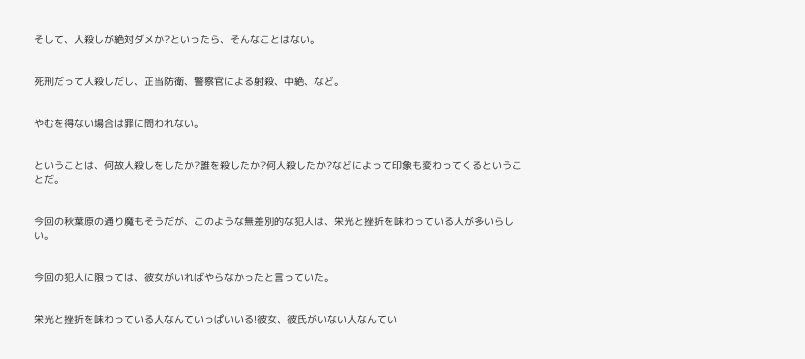そして、人殺しが絶対ダメか?といったら、そんなことはない。


死刑だって人殺しだし、正当防衛、警察官による射殺、中絶、など。


やむを得ない場合は罪に問われない。


ということは、何故人殺しをしたか?誰を殺したか?何人殺したか?などによって印象も変わってくるということだ。


今回の秋葉原の通り魔もそうだが、このような無差別的な犯人は、栄光と挫折を味わっている人が多いらしい。


今回の犯人に限っては、彼女がいればやらなかったと言っていた。


栄光と挫折を味わっている人なんていっぱいいる!彼女、彼氏がいない人なんてい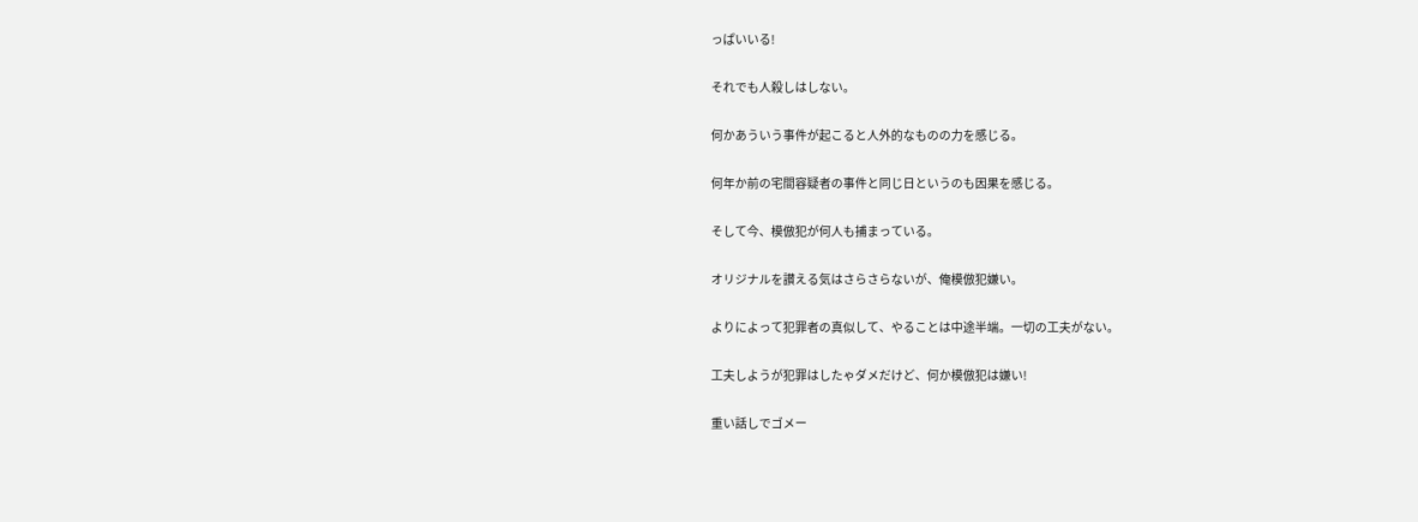っぱいいる!


それでも人殺しはしない。


何かあういう事件が起こると人外的なものの力を感じる。


何年か前の宅間容疑者の事件と同じ日というのも因果を感じる。


そして今、模倣犯が何人も捕まっている。


オリジナルを讃える気はさらさらないが、俺模倣犯嫌い。


よりによって犯罪者の真似して、やることは中途半端。一切の工夫がない。


工夫しようが犯罪はしたゃダメだけど、何か模倣犯は嫌い!


重い話しでゴメー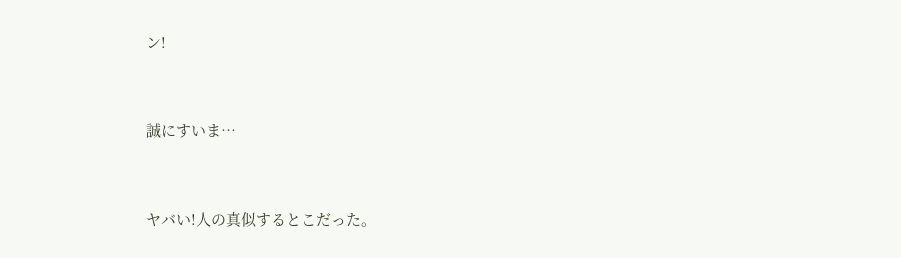ン!


誠にすいま…


ヤバい!人の真似するとこだった。